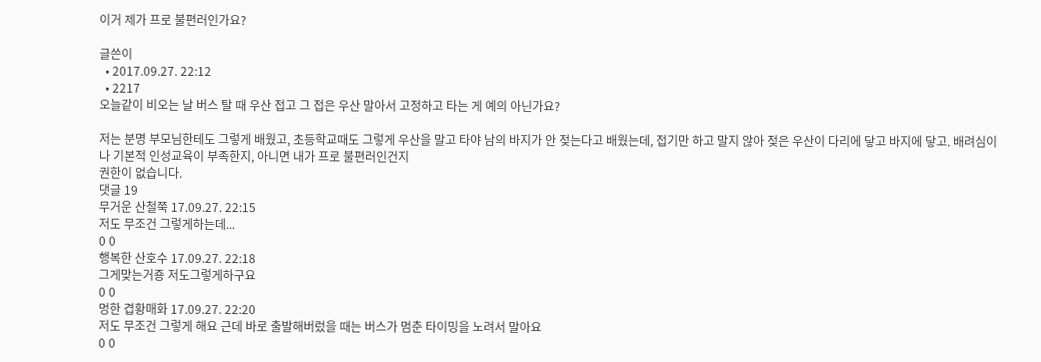이거 제가 프로 불편러인가요?

글쓴이
  • 2017.09.27. 22:12
  • 2217
오늘같이 비오는 날 버스 탈 때 우산 접고 그 접은 우산 말아서 고정하고 타는 게 예의 아닌가요?

저는 분명 부모님한테도 그렇게 배웠고, 초등학교때도 그렇게 우산을 말고 타야 남의 바지가 안 젖는다고 배웠는데, 접기만 하고 말지 않아 젖은 우산이 다리에 닿고 바지에 닿고. 배려심이나 기본적 인성교육이 부족한지, 아니면 내가 프로 불편러인건지
권한이 없습니다.
댓글 19
무거운 산철쭉 17.09.27. 22:15
저도 무조건 그렇게하는데...
0 0
행복한 산호수 17.09.27. 22:18
그게맞는거죵 저도그렇게하구요
0 0
멍한 겹황매화 17.09.27. 22:20
저도 무조건 그렇게 해요 근데 바로 출발해버렀을 때는 버스가 멈춘 타이밍을 노려서 말아요
0 0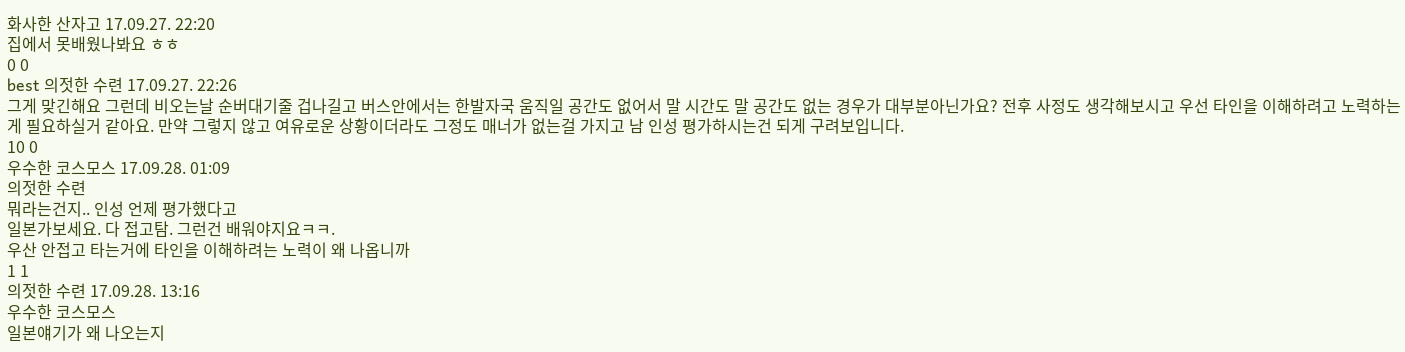화사한 산자고 17.09.27. 22:20
집에서 못배웠나봐요 ㅎㅎ
0 0
best 의젓한 수련 17.09.27. 22:26
그게 맞긴해요 그런데 비오는날 순버대기줄 겁나길고 버스안에서는 한발자국 움직일 공간도 없어서 말 시간도 말 공간도 없는 경우가 대부분아닌가요? 전후 사정도 생각해보시고 우선 타인을 이해하려고 노력하는게 필요하실거 같아요. 만약 그렇지 않고 여유로운 상황이더라도 그정도 매너가 없는걸 가지고 남 인성 평가하시는건 되게 구려보입니다.
10 0
우수한 코스모스 17.09.28. 01:09
의젓한 수련
뭐라는건지.. 인성 언제 평가했다고
일본가보세요. 다 접고탐. 그런건 배워야지요ㅋㅋ.
우산 안접고 타는거에 타인을 이해하려는 노력이 왜 나옵니까
1 1
의젓한 수련 17.09.28. 13:16
우수한 코스모스
일본얘기가 왜 나오는지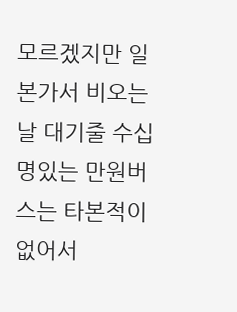모르겠지만 일본가서 비오는날 대기줄 수십명있는 만원버스는 타본적이 없어서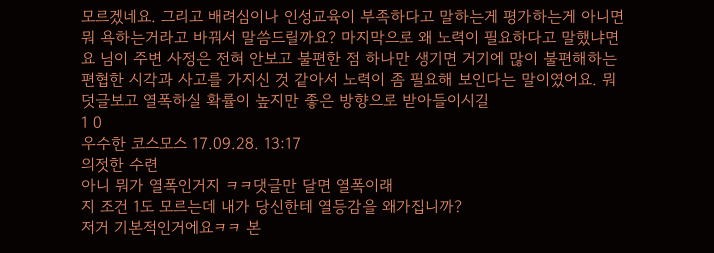모르겠네요. 그리고 배려심이나 인성교육이 부족하다고 말하는게 평가하는게 아니면 뭐 욕하는거라고 바꿔서 말씀드릴까요? 마지막으로 왜 노력이 필요하다고 말했냐면요 님이 주변 사정은 전혀 안보고 불편한 점 하나만 생기면 거기에 많이 불편해하는 편협한 시각과 사고를 가지신 것 같아서 노력이 좀 필요해 보인다는 말이였어요. 뭐 덧글보고 열폭하실 확률이 높지만 좋은 방향으로 받아들이시길
1 0
우수한 코스모스 17.09.28. 13:17
의젓한 수련
아니 뭐가 열폭인거지 ㅋㅋ댓글만 달면 열폭이래
지 조건 1도 모르는데 내가 당신한테 열등감을 왜가집니까?
저거 기본적인거에요ㅋㅋ 본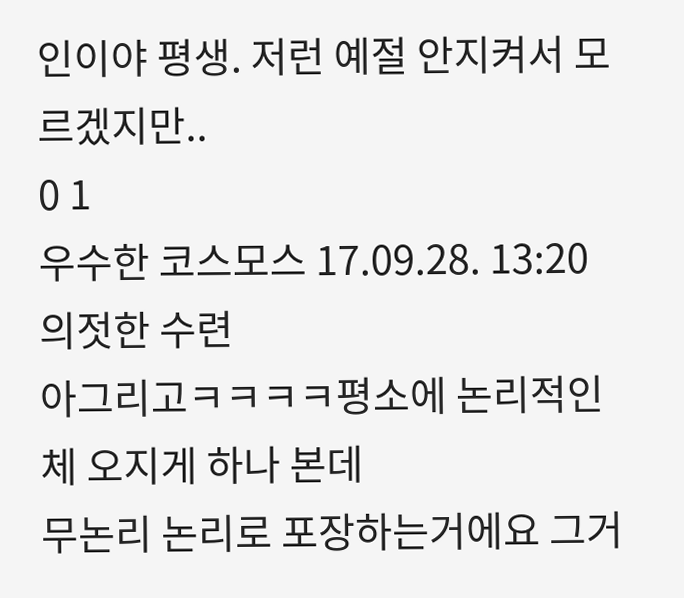인이야 평생. 저런 예절 안지켜서 모르겠지만..
0 1
우수한 코스모스 17.09.28. 13:20
의젓한 수련
아그리고ㅋㅋㅋㅋ평소에 논리적인 체 오지게 하나 본데
무논리 논리로 포장하는거에요 그거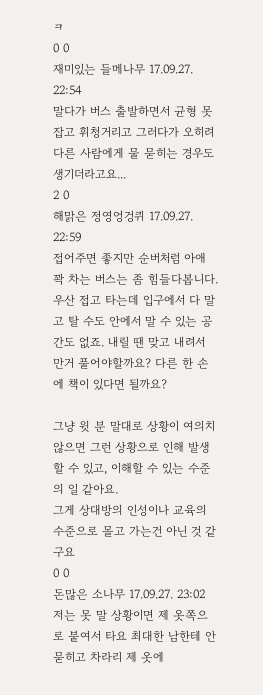ㅋ
0 0
재미있는 들메나무 17.09.27. 22:54
말다가 버스 출발하면서 균형 못잡고 휘청거리고 그러다가 오히려 다른 사람에게 물 묻히는 경우도 생기더라고요...
2 0
해맑은 정영엉겅퀴 17.09.27. 22:59
접어주면 좋지만 순버처럼 아애 꽉 차는 버스는 좀 힘들다봅니다. 우산 접고 타는데 입구에서 다 말고 탈 수도 안에서 말 수 있는 공간도 없죠. 내릴 땐 맞고 내려서 만거 풀어야할까요? 다른 한 손에 책이 있다면 될까요?

그냥 윗 분 말대로 상황이 여의치 않으면 그런 상황으로 인해 발생할 수 있고, 이해할 수 있는 수준의 일 같아요.
그게 상대방의 인성이나 교육의 수준으로 몰고 가는건 아닌 것 같구요
0 0
돈많은 소나무 17.09.27. 23:02
저는 못 말 상황이면 제 옷쪽으로 붙여서 타요 최대한 남한테 안묻히고 차라리 제 옷에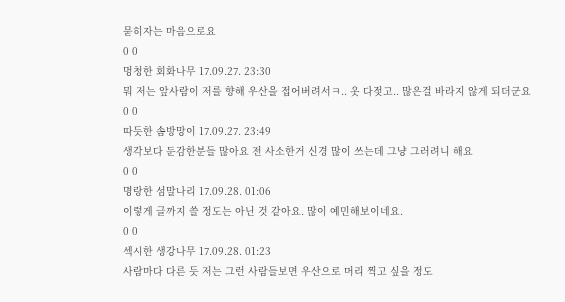묻히자는 마음으로요
0 0
멍청한 회화나무 17.09.27. 23:30
뭐 저는 앞사람이 저를 향해 우산을 접어버려서ㅋ.. 옷 다젖고.. 많은걸 바라지 않게 되더군요
0 0
따듯한 솜방망이 17.09.27. 23:49
생각보다 둔감한분들 많아요 전 사소한거 신경 많이 쓰는데 그냥 그러려니 해요
0 0
명랑한 섬말나리 17.09.28. 01:06
이렇게 글까지 쓸 정도는 아닌 것 같아요. 많이 예민해보이네요.
0 0
섹시한 생강나무 17.09.28. 01:23
사람마다 다른 듯 저는 그런 사람들보면 우산으로 머리 찍고 싶을 정도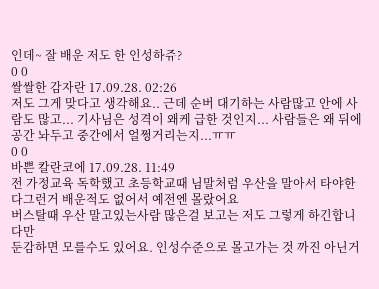인데~ 잘 배운 저도 한 인성하쥬?
0 0
쌀쌀한 감자란 17.09.28. 02:26
저도 그게 맞다고 생각해요.. 근데 순버 대기하는 사람많고 안에 사람도 많고... 기사님은 성격이 왜케 급한 것인지... 사람들은 왜 뒤에 공간 놔두고 중간에서 얼쩡거리는지...ㅠㅠ
0 0
바쁜 칼란코에 17.09.28. 11:49
전 가정교육 독학했고 초등학교때 님말처럼 우산을 말아서 타야한다그런거 배운적도 없어서 예전엔 몰랐어요
버스탈때 우산 말고있는사람 많은걸 보고는 저도 그렇게 하긴합니다만
둔감하면 모를수도 있어요. 인성수준으로 몰고가는 것 까진 아닌거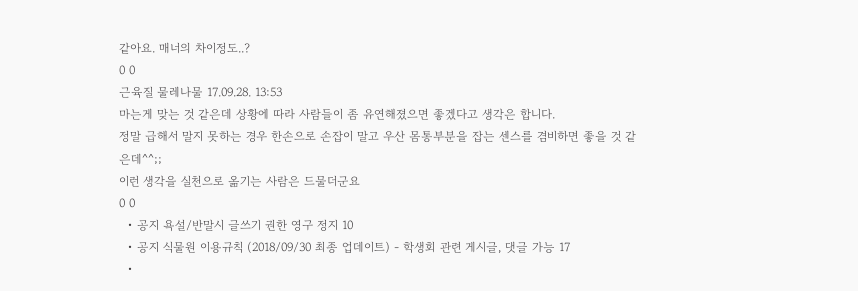같아요. 매너의 차이정도..?
0 0
근육질 물레나물 17.09.28. 13:53
마는게 맞는 것 같은데 상황에 따라 사람들이 좀 유연해졌으면 좋겠다고 생각은 합니다.
정말 급해서 말지 못하는 경우 한손으로 손잡이 말고 우산 몸통부분을 잡는 센스를 겸비하면 좋을 것 같은데^^;;
이런 생각을 실천으로 옮기는 사람은 드물더군요
0 0
  • 공지 욕설/반말시 글쓰기 권한 영구 정지 10
  • 공지 식물원 이용규칙 (2018/09/30 최종 업데이트) - 학생회 관련 게시글, 댓글 가능 17
  •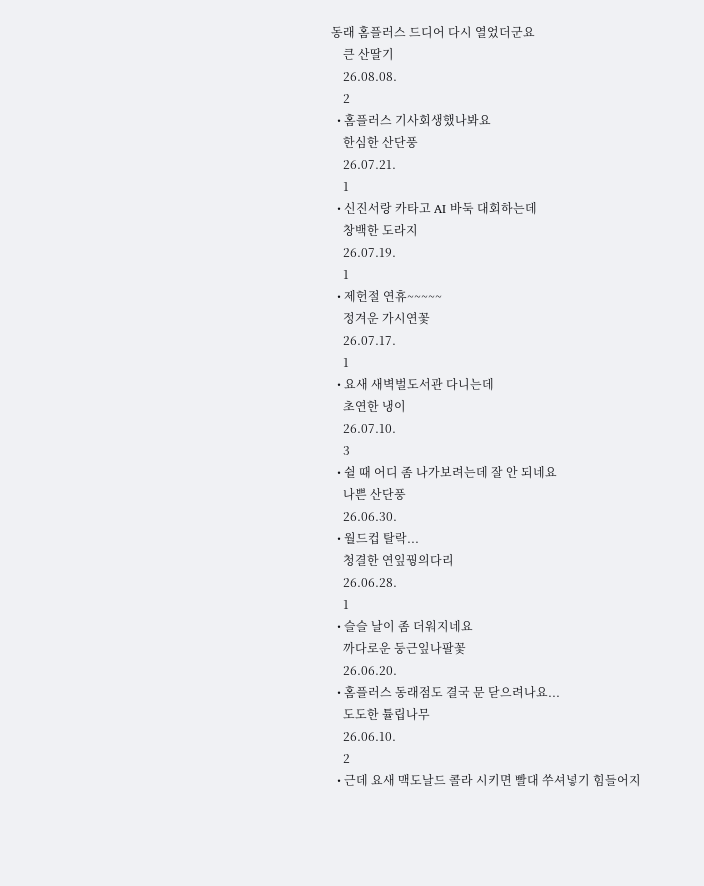동래 홈플러스 드디어 다시 열었더군요
    큰 산딸기
    26.08.08.
    2
  • 홈플러스 기사회생했나봐요
    한심한 산단풍
    26.07.21.
    1
  • 신진서랑 카타고 AI 바둑 대회하는데
    창백한 도라지
    26.07.19.
    1
  • 제헌절 연휴~~~~~
    정겨운 가시연꽃
    26.07.17.
    1
  • 요새 새벽벌도서관 다니는데
    초연한 냉이
    26.07.10.
    3
  • 쉴 때 어디 좀 나가보려는데 잘 안 되네요
    나쁜 산단풍
    26.06.30.
  • 월드컵 탈락...
    청결한 연잎꿩의다리
    26.06.28.
    1
  • 슬슬 날이 좀 더워지네요
    까다로운 둥근잎나팔꽃
    26.06.20.
  • 홈플러스 동래점도 결국 문 닫으려나요...
    도도한 튤립나무
    26.06.10.
    2
  • 근데 요새 맥도날드 콜라 시키면 빨대 쑤셔넣기 힘들어지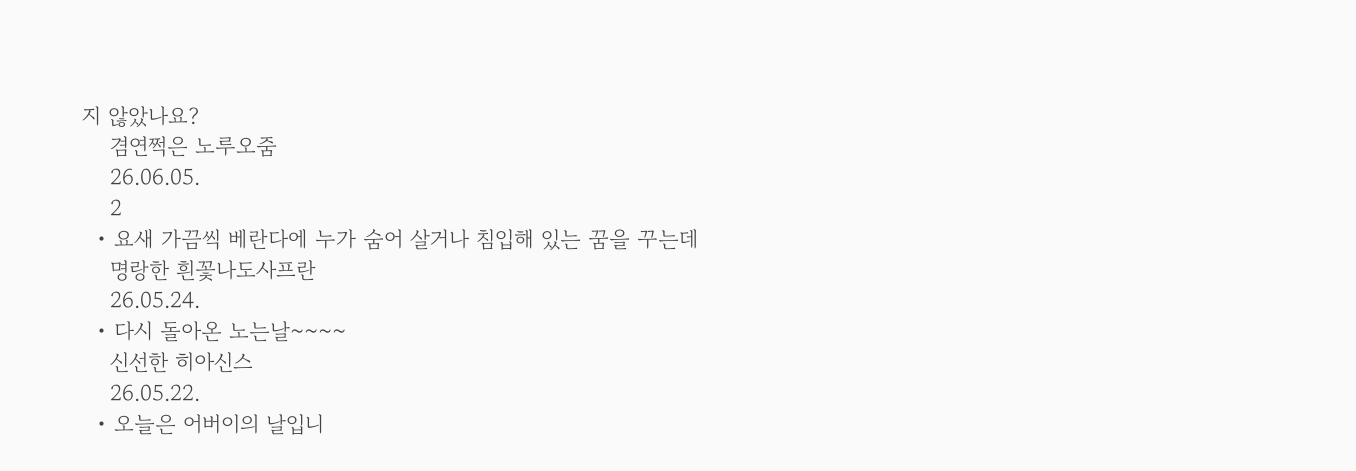지 않았나요?
    겸연쩍은 노루오줌
    26.06.05.
    2
  • 요새 가끔씩 베란다에 누가 숨어 살거나 침입해 있는 꿈을 꾸는데
    명랑한 흰꽃나도사프란
    26.05.24.
  • 다시 돌아온 노는날~~~~
    신선한 히아신스
    26.05.22.
  • 오늘은 어버이의 날입니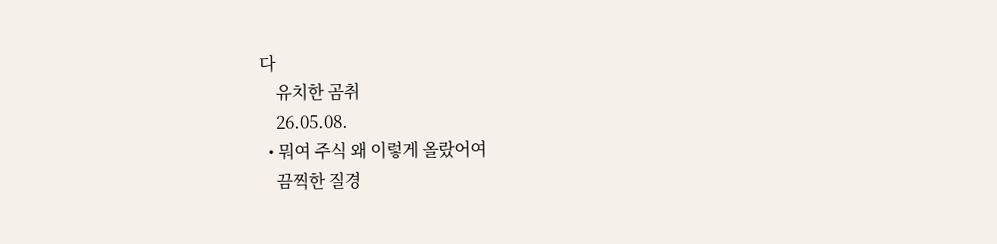다
    유치한 곰취
    26.05.08.
  • 뭐여 주식 왜 이렇게 올랐어여
    끔찍한 질경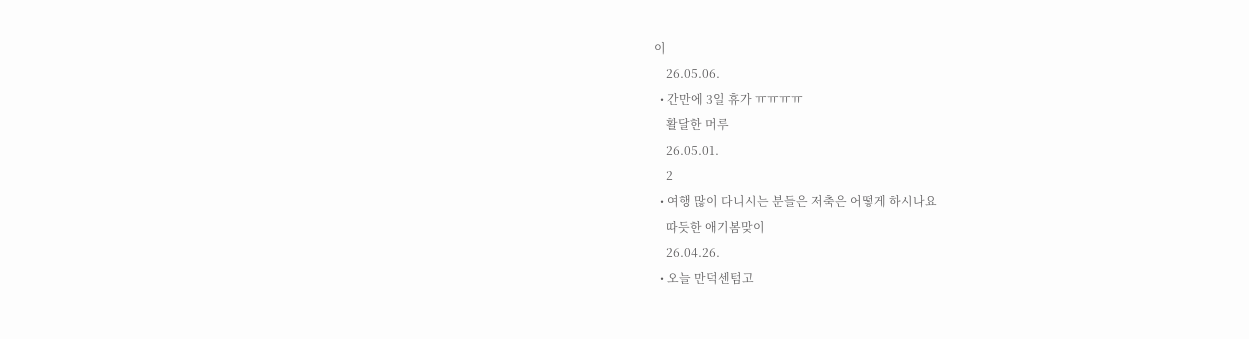이
    26.05.06.
  • 간만에 3일 휴가 ㅠㅠㅠㅠ
    활달한 머루
    26.05.01.
    2
  • 여행 많이 다니시는 분들은 저축은 어떻게 하시나요
    따듯한 애기봄맞이
    26.04.26.
  • 오늘 만덕센텀고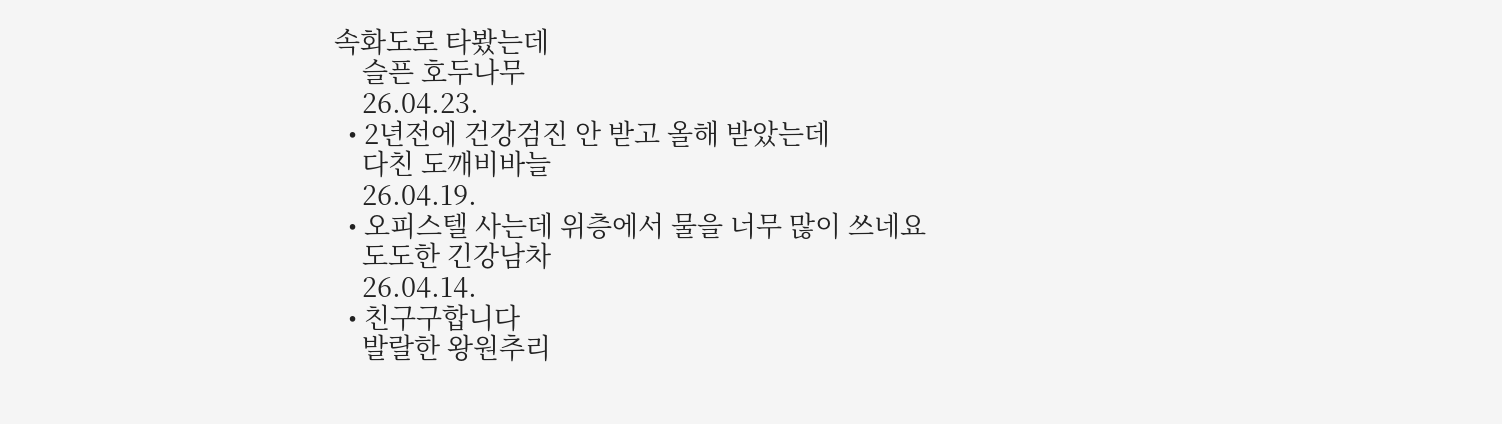속화도로 타봤는데
    슬픈 호두나무
    26.04.23.
  • 2년전에 건강검진 안 받고 올해 받았는데
    다친 도깨비바늘
    26.04.19.
  • 오피스텔 사는데 위층에서 물을 너무 많이 쓰네요
    도도한 긴강남차
    26.04.14.
  • 친구구합니다
    발랄한 왕원추리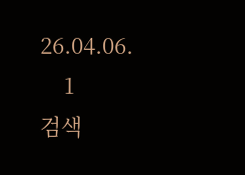26.04.06.
    1
검색